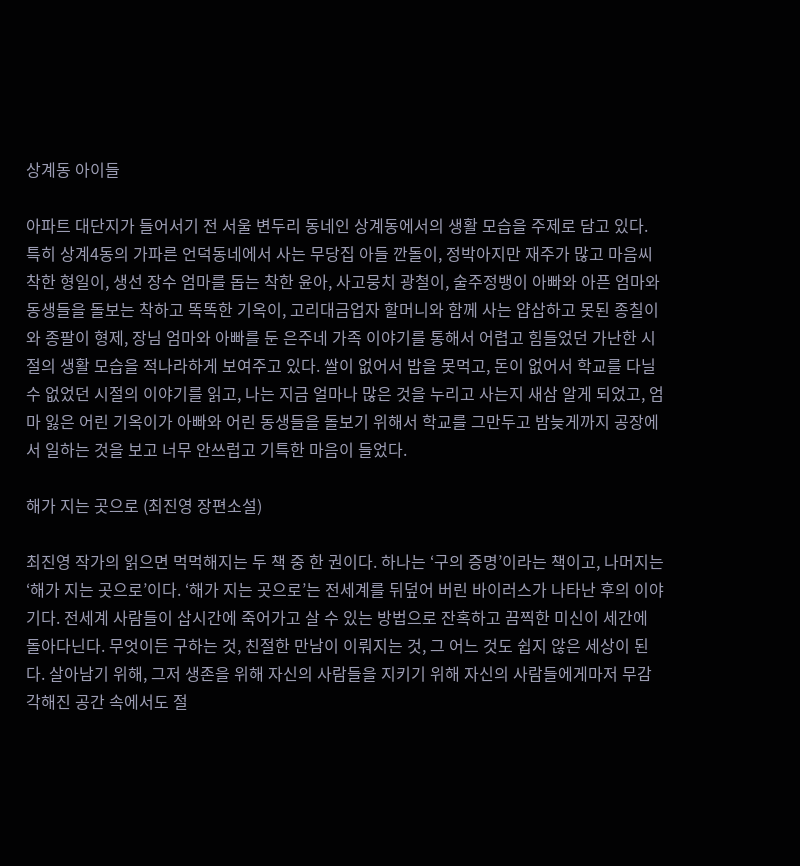상계동 아이들

아파트 대단지가 들어서기 전 서울 변두리 동네인 상계동에서의 생활 모습을 주제로 담고 있다. 특히 상계4동의 가파른 언덕동네에서 사는 무당집 아들 깐돌이, 정박아지만 재주가 많고 마음씨 착한 형일이, 생선 장수 엄마를 돕는 착한 윤아, 사고뭉치 광철이, 술주정뱅이 아빠와 아픈 엄마와 동생들을 돌보는 착하고 똑똑한 기옥이, 고리대금업자 할머니와 함께 사는 얍삽하고 못된 종칠이와 종팔이 형제, 장님 엄마와 아빠를 둔 은주네 가족 이야기를 통해서 어렵고 힘들었던 가난한 시절의 생활 모습을 적나라하게 보여주고 있다. 쌀이 없어서 밥을 못먹고, 돈이 없어서 학교를 다닐 수 없었던 시절의 이야기를 읽고, 나는 지금 얼마나 많은 것을 누리고 사는지 새삼 알게 되었고, 엄마 잃은 어린 기옥이가 아빠와 어린 동생들을 돌보기 위해서 학교를 그만두고 밤늦게까지 공장에서 일하는 것을 보고 너무 안쓰럽고 기특한 마음이 들었다.

해가 지는 곳으로 (최진영 장편소설)

최진영 작가의 읽으면 먹먹해지는 두 책 중 한 권이다. 하나는 ‘구의 증명’이라는 책이고, 나머지는 ‘해가 지는 곳으로’이다. ‘해가 지는 곳으로’는 전세계를 뒤덮어 버린 바이러스가 나타난 후의 이야기다. 전세계 사람들이 삽시간에 죽어가고 살 수 있는 방법으로 잔혹하고 끔찍한 미신이 세간에 돌아다닌다. 무엇이든 구하는 것, 친절한 만남이 이뤄지는 것, 그 어느 것도 쉽지 않은 세상이 된다. 살아남기 위해, 그저 생존을 위해 자신의 사람들을 지키기 위해 자신의 사람들에게마저 무감각해진 공간 속에서도 절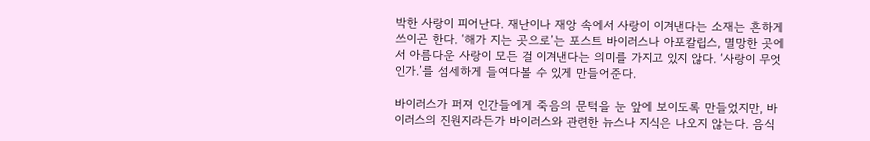박한 사랑이 피어난다. 재난이나 재앙 속에서 사랑이 이겨낸다는 소재는 흔하게 쓰이곤 한다. ‘해가 지는 곳으로’는 포스트 바이러스나 아포칼립스, 멸망한 곳에서 아름다운 사랑이 모든 걸 이겨낸다는 의미를 가지고 있지 않다. ‘사랑이 무엇인가.’를 섬세하게 들여다볼 수 있게 만들어준다.

바이러스가 퍼져 인간들에게 죽음의 문턱을 눈 앞에 보이도록 만들었지만, 바이러스의 진원지라든가 바이러스와 관련한 뉴스나 지식은 나오지 않는다. 음식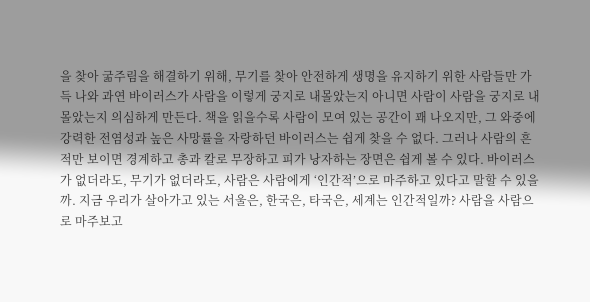을 찾아 굶주림을 해결하기 위해, 무기를 찾아 안전하게 생명을 유지하기 위한 사람들만 가득 나와 과연 바이러스가 사람을 이렇게 궁지로 내몰았는지 아니면 사람이 사람을 궁지로 내몰았는지 의심하게 만든다. 책을 읽을수록 사람이 모여 있는 공간이 꽤 나오지만, 그 와중에 강력한 전염성과 높은 사망률을 자랑하던 바이러스는 쉽게 찾을 수 없다. 그러나 사람의 흔적만 보이면 경계하고 총과 칼로 무장하고 피가 낭자하는 장면은 쉽게 볼 수 있다. 바이러스가 없더라도, 무기가 없더라도, 사람은 사람에게 ‘인간적’으로 마주하고 있다고 말할 수 있을까. 지금 우리가 살아가고 있는 서울은, 한국은, 타국은, 세계는 인간적일까? 사람을 사람으로 마주보고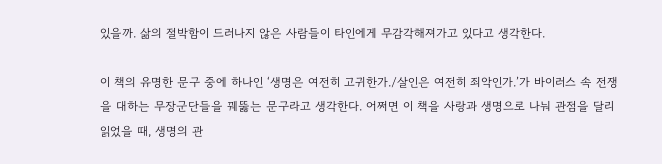있을까. 삶의 절박함이 드러나지 않은 사람들이 타인에게 무감각해져가고 있다고 생각한다.

이 책의 유명한 문구 중에 하나인 ‘생명은 여전히 고귀한가./살인은 여전히 죄악인가.’가 바이러스 속 전쟁을 대하는 무장군단들을 꿰뚫는 문구라고 생각한다. 어쩌면 이 책을 사랑과 생명으로 나눠 관점을 달리 읽었을 때, 생명의 관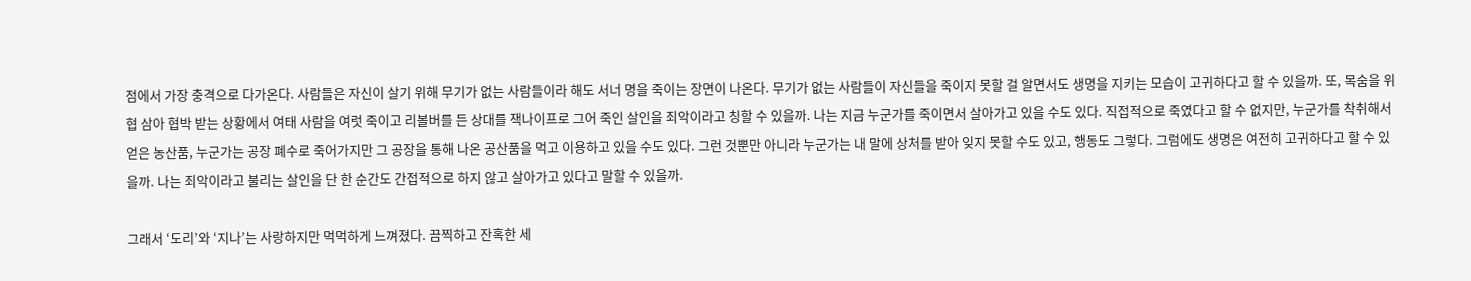점에서 가장 충격으로 다가온다. 사람들은 자신이 살기 위해 무기가 없는 사람들이라 해도 서너 명을 죽이는 장면이 나온다. 무기가 없는 사람들이 자신들을 죽이지 못할 걸 알면서도 생명을 지키는 모습이 고귀하다고 할 수 있을까. 또, 목숨을 위협 삼아 협박 받는 상황에서 여태 사람을 여럿 죽이고 리볼버를 든 상대를 잭나이프로 그어 죽인 살인을 죄악이라고 칭할 수 있을까. 나는 지금 누군가를 죽이면서 살아가고 있을 수도 있다. 직접적으로 죽였다고 할 수 없지만, 누군가를 착취해서 얻은 농산품, 누군가는 공장 폐수로 죽어가지만 그 공장을 통해 나온 공산품을 먹고 이용하고 있을 수도 있다. 그런 것뿐만 아니라 누군가는 내 말에 상처를 받아 잊지 못할 수도 있고, 행동도 그렇다. 그럼에도 생명은 여전히 고귀하다고 할 수 있을까. 나는 죄악이라고 불리는 살인을 단 한 순간도 간접적으로 하지 않고 살아가고 있다고 말할 수 있을까.

그래서 ‘도리’와 ‘지나’는 사랑하지만 먹먹하게 느껴졌다. 끔찍하고 잔혹한 세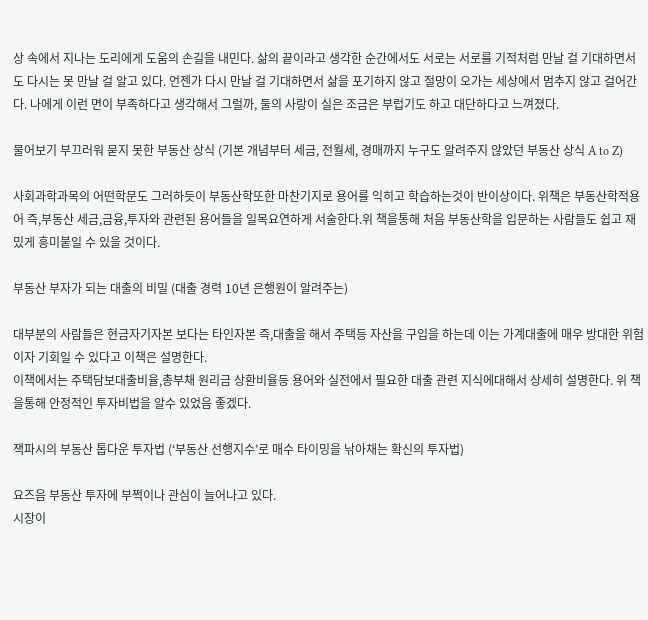상 속에서 지나는 도리에게 도움의 손길을 내민다. 삶의 끝이라고 생각한 순간에서도 서로는 서로를 기적처럼 만날 걸 기대하면서도 다시는 못 만날 걸 알고 있다. 언젠가 다시 만날 걸 기대하면서 삶을 포기하지 않고 절망이 오가는 세상에서 멈추지 않고 걸어간다. 나에게 이런 면이 부족하다고 생각해서 그럴까, 둘의 사랑이 실은 조금은 부럽기도 하고 대단하다고 느껴졌다.

물어보기 부끄러워 묻지 못한 부동산 상식 (기본 개념부터 세금, 전월세, 경매까지 누구도 알려주지 않았던 부동산 상식 A to Z)

사회과학과목의 어떤학문도 그러하듯이 부동산학또한 마찬기지로 용어를 익히고 학습하는것이 반이상이다. 위책은 부동산학적용어 즉,부동산 세금,금융,투자와 관련된 용어들을 일목요연하게 서술한다.위 책을통해 처음 부동산학을 입문하는 사람들도 쉽고 재밌게 흥미붙일 수 있을 것이다.

부동산 부자가 되는 대출의 비밀 (대출 경력 10년 은행원이 알려주는)

대부분의 사람들은 현금자기자본 보다는 타인자본 즉,대출을 해서 주택등 자산을 구입을 하는데 이는 가계대출에 매우 방대한 위험이자 기회일 수 있다고 이책은 설명한다.
이책에서는 주택담보대출비율,총부채 원리금 상환비율등 용어와 실전에서 필요한 대출 관련 지식에대해서 상세히 설명한다. 위 책을통해 안정적인 투자비법을 알수 있었음 좋겠다.

잭파시의 부동산 톱다운 투자법 (‘부동산 선행지수’로 매수 타이밍을 낚아채는 확신의 투자법)

요즈음 부동산 투자에 부쩍이나 관심이 늘어나고 있다.
시장이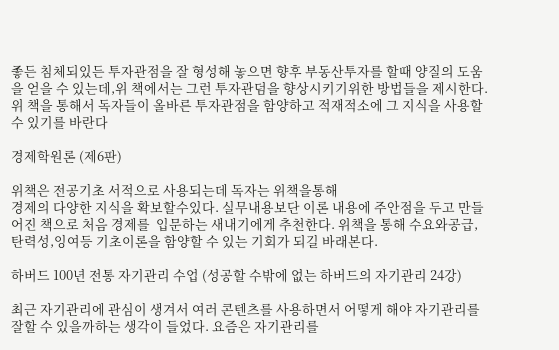좋든 침체되있든 투자관점을 잘 형성해 놓으면 향후 부동산투자를 할때 양질의 도움을 얻을 수 있는데,위 책에서는 그런 투자관덤을 향상시키기위한 방법들을 제시한다. 위 책을 통해서 독자들이 올바른 투자관점을 함양하고 적재적소에 그 지식을 사용할 수 있기를 바란다

경제학원론 (제6판)

위책은 전공기초 서적으로 사용되는데 독자는 위책을통해
경제의 다양한 지식을 확보할수있다. 실무내용보단 이론 내용에 주안점을 두고 만들어진 책으로 처음 경제를  입문하는 새내기에게 추천한다. 위책을 통해 수요와공급,탄력성,잉여등 기초이론을 함양할 수 있는 기회가 되길 바래본다.

하버드 100년 전통 자기관리 수업 (성공할 수밖에 없는 하버드의 자기관리 24강)

최근 자기관리에 관심이 생겨서 여러 콘텐츠를 사용하면서 어떻게 해야 자기관리를 잘할 수 있을까하는 생각이 들었다. 요즘은 자기관리를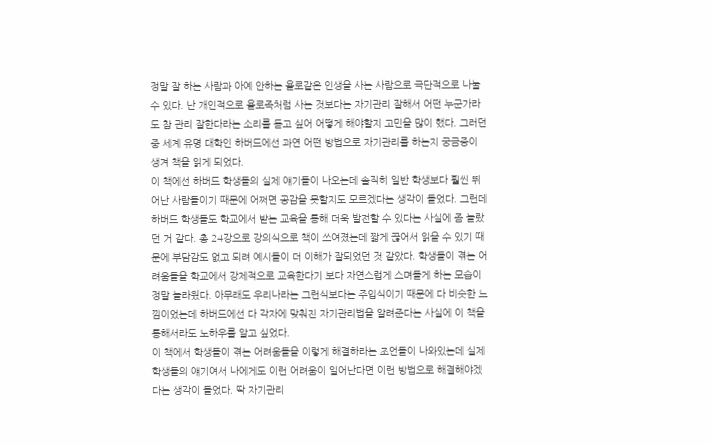정말 잘 하는 사람과 아예 안하는 욜로같은 인생을 사는 사람으로 극단적으로 나눌 수 있다. 난 개인적으로 욜로족처럼 사는 것보다는 자기관리 잘해서 어떤 누군가라도 참 관리 잘한다라는 소리를 듣고 싶어 어떻게 해야할지 고민을 많이 했다. 그러던 중 세계 유명 대학인 하버드에선 과연 어떤 방법으로 자기관리를 하는지 궁금증이 생겨 책을 읽게 되었다.
이 책에선 하버드 학생들의 실제 얘기들이 나오는데 솔직히 일반 학생보다 훨씬 뛰어난 사람들이기 때문에 어쩌면 공감을 못할지도 모르겠다는 생각이 들었다. 그런데 하버드 학생들도 학교에서 받는 교육을 통해 더욱 발전할 수 있다는 사실에 좀 놀랐던 거 같다. 총 24강으로 강의식으로 책이 쓰여졌는데 짧게 끊어서 읽을 수 있기 때문에 부담감도 없고 되려 예시들이 더 이해가 잘되었던 것 같았다. 학생들이 겪는 어려움들을 학교에서 강제적으로 교육한다기 보다 자연스럽게 스며들게 하는 모습이 정말 놀라웠다. 아무래도 우리나라는 그런식보다는 주입식이기 때문에 다 비슷한 느낌이었는데 하버드에선 다 각자에 맞춰진 자기관리법을 알려준다는 사실에 이 책을 통해서라도 노하우를 알고 싶었다.
이 책에서 학생들이 겪는 어려움들을 이렇게 해결하라는 조언들이 나와있는데 실제 학생들의 얘기여서 나에게도 이런 어려움이 일어난다면 이런 방법으로 해결해야겠다는 생각이 들었다. 딱 자기관리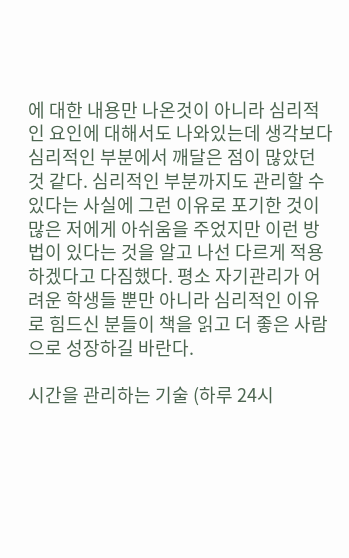에 대한 내용만 나온것이 아니라 심리적인 요인에 대해서도 나와있는데 생각보다 심리적인 부분에서 깨달은 점이 많았던 것 같다. 심리적인 부분까지도 관리할 수 있다는 사실에 그런 이유로 포기한 것이 많은 저에게 아쉬움을 주었지만 이런 방법이 있다는 것을 알고 나선 다르게 적용하겠다고 다짐했다. 평소 자기관리가 어려운 학생들 뿐만 아니라 심리적인 이유로 힘드신 분들이 책을 읽고 더 좋은 사람으로 성장하길 바란다.

시간을 관리하는 기술 (하루 24시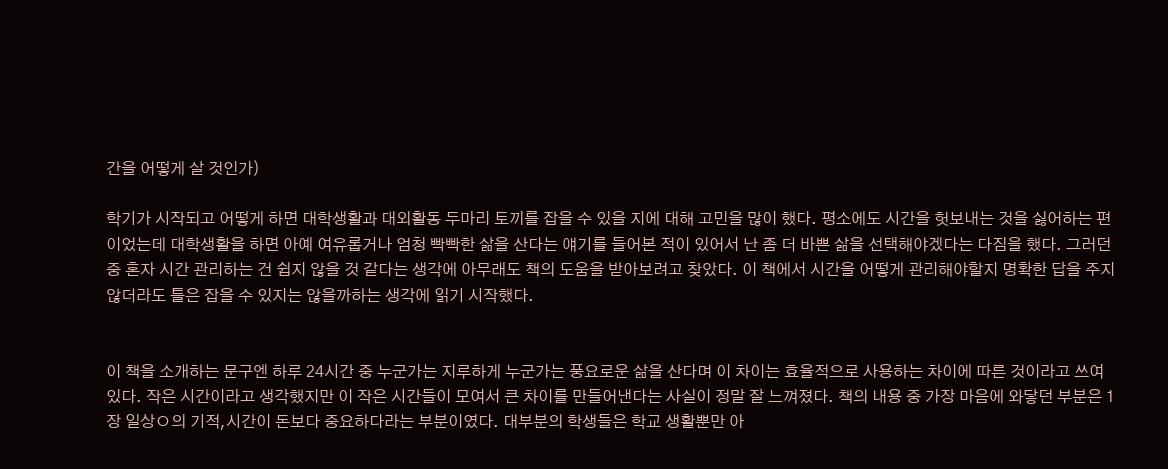간을 어떻게 살 것인가)

학기가 시작되고 어떻게 하면 대학생활과 대외활동 두마리 토끼를 잡을 수 있을 지에 대해 고민을 많이 했다. 평소에도 시간을 헛보내는 것을 싫어하는 편이었는데 대학생활을 하면 아예 여유롭거나 엄청 빡빡한 삶을 산다는 얘기를 들어본 적이 있어서 난 좀 더 바쁜 삶을 선택해야겠다는 다짐을 했다. 그러던 중 혼자 시간 관리하는 건 쉽지 않을 것 같다는 생각에 아무래도 책의 도움을 받아보려고 찾았다. 이 책에서 시간을 어떻게 관리해야할지 명확한 답을 주지 않더라도 틀은 잡을 수 있지는 않을까하는 생각에 읽기 시작했다.


이 책을 소개하는 문구엔 하루 24시간 중 누군가는 지루하게 누군가는 풍요로운 삶을 산다며 이 차이는 효율적으로 사용하는 차이에 따른 것이라고 쓰여있다. 작은 시간이라고 생각했지만 이 작은 시간들이 모여서 큰 차이를 만들어낸다는 사실이 정말 잘 느껴졌다. 책의 내용 중 가장 마음에 와닿던 부분은 1장 일상ㅇ의 기적,시간이 돈보다 중요하다라는 부분이였다. 대부분의 학생들은 학교 생활뿐만 아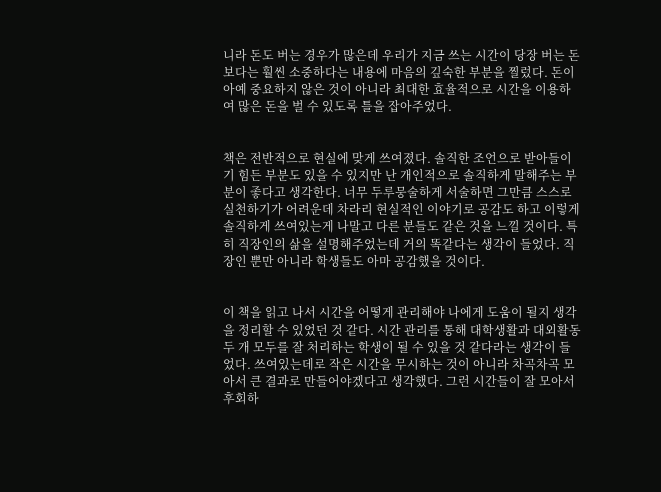니라 돈도 버는 경우가 많은데 우리가 지금 쓰는 시간이 당장 버는 돈보다는 훨씬 소중하다는 내용에 마음의 깊숙한 부분을 찔렀다. 돈이 아예 중요하지 않은 것이 아니라 최대한 효율적으로 시간을 이용하여 많은 돈을 벌 수 있도록 틀을 잡아주었다.


책은 전반적으로 현실에 맞게 쓰여졌다. 솔직한 조언으로 받아들이기 힘든 부분도 있을 수 있지만 난 개인적으로 솔직하게 말해주는 부분이 좋다고 생각한다. 너무 두루뭉술하게 서술하면 그만큼 스스로 실천하기가 어려운데 차라리 현실적인 이야기로 공감도 하고 이렇게 솔직하게 쓰여있는게 나말고 다른 분들도 같은 것을 느낄 것이다. 특히 직장인의 삶을 설명해주었는데 거의 똑같다는 생각이 들었다. 직장인 뿐만 아니라 학생들도 아마 공감했을 것이다.


이 책을 읽고 나서 시간을 어떻게 관리해야 나에게 도움이 될지 생각을 정리할 수 있었던 것 같다. 시간 관리를 통해 대학생활과 대외활동 두 개 모두를 잘 처리하는 학생이 될 수 있을 것 같다라는 생각이 들었다. 쓰여있는데로 작은 시간을 무시하는 것이 아니라 차곡차곡 모아서 큰 결과로 만들어야겠다고 생각했다. 그런 시간들이 잘 모아서 후회하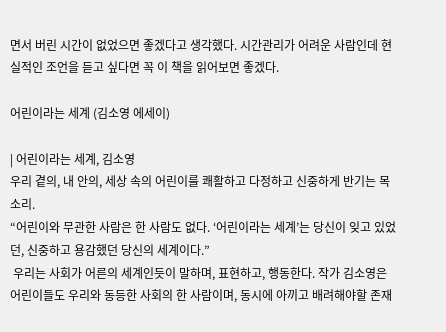면서 버린 시간이 없었으면 좋겠다고 생각했다. 시간관리가 어려운 사람인데 현실적인 조언을 듣고 싶다면 꼭 이 책을 읽어보면 좋겠다.

어린이라는 세계 (김소영 에세이)

| 어린이라는 세계, 김소영
우리 곁의, 내 안의, 세상 속의 어린이를 쾌활하고 다정하고 신중하게 반기는 목소리.
“어린이와 무관한 사람은 한 사람도 없다. ‘어린이라는 세계’는 당신이 잊고 있었던, 신중하고 용감했던 당신의 세계이다.”
 우리는 사회가 어른의 세계인듯이 말하며, 표현하고, 행동한다. 작가 김소영은 어린이들도 우리와 동등한 사회의 한 사람이며, 동시에 아끼고 배려해야할 존재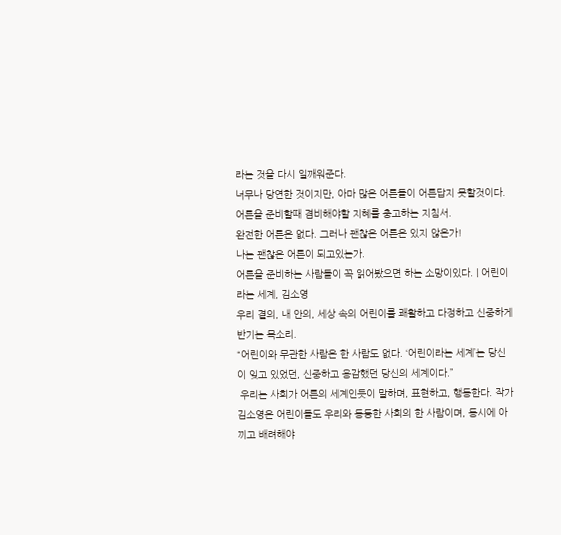라는 것을 다시 일깨워준다.
너무나 당연한 것이지만, 아마 많은 어른들이 어른답지 못할것이다.
어른을 준비할때 겸비해야할 지혜를 충고하는 지침서.
완전한 어른은 없다. 그러나 괜찮은 어른은 있지 않은가!
나는 괜찮은 어른이 되고있는가.
어른을 준비하는 사람들이 꼭 읽어봤으면 하는 소망이있다. | 어린이라는 세계, 김소영
우리 곁의, 내 안의, 세상 속의 어린이를 쾌활하고 다정하고 신중하게 반기는 목소리.
“어린이와 무관한 사람은 한 사람도 없다. ‘어린이라는 세계’는 당신이 잊고 있었던, 신중하고 용감했던 당신의 세계이다.”
 우리는 사회가 어른의 세계인듯이 말하며, 표현하고, 행동한다. 작가 김소영은 어린이들도 우리와 동등한 사회의 한 사람이며, 동시에 아끼고 배려해야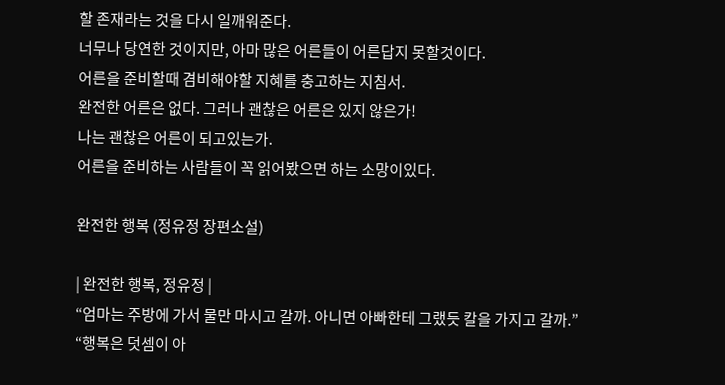할 존재라는 것을 다시 일깨워준다.
너무나 당연한 것이지만, 아마 많은 어른들이 어른답지 못할것이다.
어른을 준비할때 겸비해야할 지혜를 충고하는 지침서.
완전한 어른은 없다. 그러나 괜찮은 어른은 있지 않은가!
나는 괜찮은 어른이 되고있는가.
어른을 준비하는 사람들이 꼭 읽어봤으면 하는 소망이있다.

완전한 행복 (정유정 장편소설)

| 완전한 행복, 정유정 |
“엄마는 주방에 가서 물만 마시고 갈까. 아니면 아빠한테 그랬듯 칼을 가지고 갈까.”
“행복은 덧셈이 아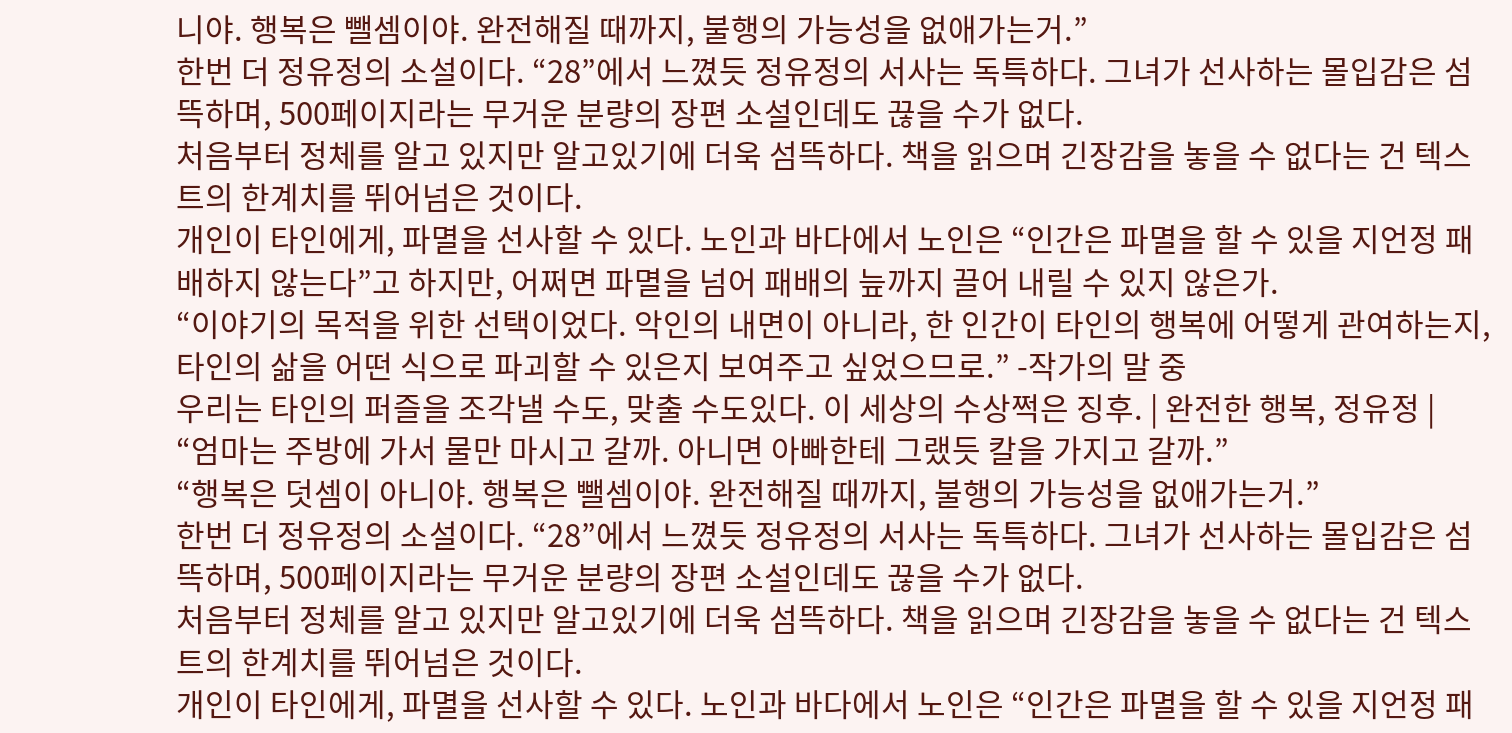니야. 행복은 뺄셈이야. 완전해질 때까지, 불행의 가능성을 없애가는거.”
한번 더 정유정의 소설이다. “28”에서 느꼈듯 정유정의 서사는 독특하다. 그녀가 선사하는 몰입감은 섬뜩하며, 500페이지라는 무거운 분량의 장편 소설인데도 끊을 수가 없다.
처음부터 정체를 알고 있지만 알고있기에 더욱 섬뜩하다. 책을 읽으며 긴장감을 놓을 수 없다는 건 텍스트의 한계치를 뛰어넘은 것이다.
개인이 타인에게, 파멸을 선사할 수 있다. 노인과 바다에서 노인은 “인간은 파멸을 할 수 있을 지언정 패배하지 않는다”고 하지만, 어쩌면 파멸을 넘어 패배의 늪까지 끌어 내릴 수 있지 않은가.
“이야기의 목적을 위한 선택이었다. 악인의 내면이 아니라, 한 인간이 타인의 행복에 어떻게 관여하는지, 타인의 삶을 어떤 식으로 파괴할 수 있은지 보여주고 싶었으므로.” -작가의 말 중
우리는 타인의 퍼즐을 조각낼 수도, 맞출 수도있다. 이 세상의 수상쩍은 징후. | 완전한 행복, 정유정 |
“엄마는 주방에 가서 물만 마시고 갈까. 아니면 아빠한테 그랬듯 칼을 가지고 갈까.”
“행복은 덧셈이 아니야. 행복은 뺄셈이야. 완전해질 때까지, 불행의 가능성을 없애가는거.”
한번 더 정유정의 소설이다. “28”에서 느꼈듯 정유정의 서사는 독특하다. 그녀가 선사하는 몰입감은 섬뜩하며, 500페이지라는 무거운 분량의 장편 소설인데도 끊을 수가 없다.
처음부터 정체를 알고 있지만 알고있기에 더욱 섬뜩하다. 책을 읽으며 긴장감을 놓을 수 없다는 건 텍스트의 한계치를 뛰어넘은 것이다.
개인이 타인에게, 파멸을 선사할 수 있다. 노인과 바다에서 노인은 “인간은 파멸을 할 수 있을 지언정 패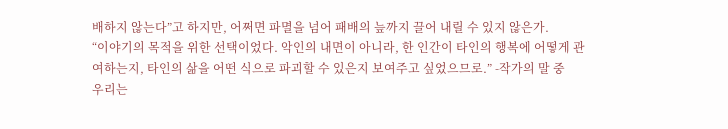배하지 않는다”고 하지만, 어쩌면 파멸을 넘어 패배의 늪까지 끌어 내릴 수 있지 않은가.
“이야기의 목적을 위한 선택이었다. 악인의 내면이 아니라, 한 인간이 타인의 행복에 어떻게 관여하는지, 타인의 삶을 어떤 식으로 파괴할 수 있은지 보여주고 싶었으므로.” -작가의 말 중
우리는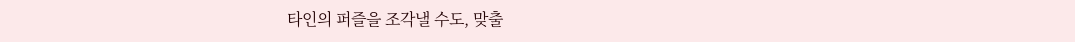타인의 퍼즐을 조각낼 수도, 맞출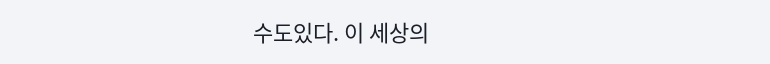수도있다. 이 세상의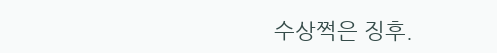수상쩍은 징후.